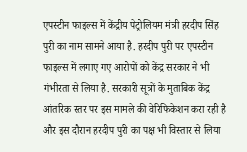एपस्टीन फाइल्स में केंद्रीय पेट्रोलियम मंत्री हरदीप सिंह पुरी का नाम सामने आया है. हरदीप पुरी पर एपस्टीन फाइल्स में लगाए गए आरोपों को केंद्र सरकार ने भी गंभीरता से लिया है. सरकारी सूत्रों के मुताबिक केंद्र आंतरिक स्तर पर इस मामले की वेरिफिकेशन करा रही है और इस दौरान हरदीप पुरी का पक्ष भी विस्तार से लिया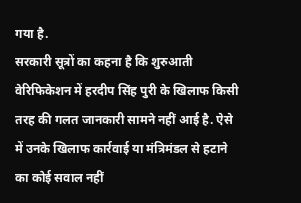गया है.
सरकारी सूत्रों का कहना है कि शुरुआती वेरिफिकेशन में हरदीप सिंह पुरी के खिलाफ किसी तरह की गलत जानकारी सामने नहीं आई है. ऐसे में उनके खिलाफ कार्रवाई या मंत्रिमंडल से हटाने का कोई सवाल नहीं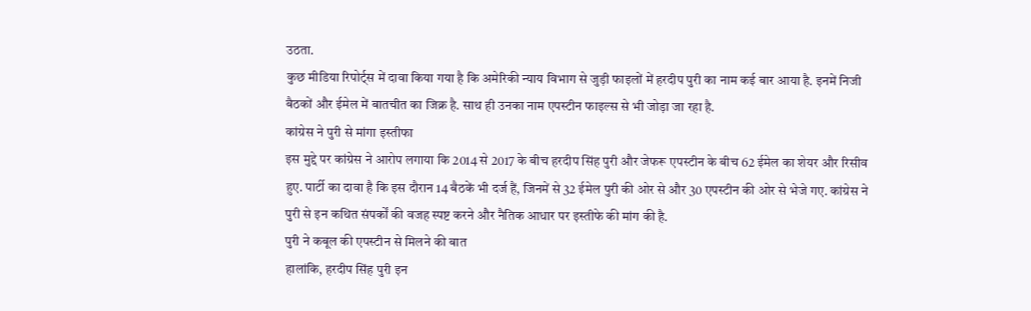उठता.
कुछ मीडिया रिपोर्ट्स में दावा किया गया है कि अमेरिकी न्याय विभाग से जुड़ी फाइलों में हरदीप पुरी का नाम कई बार आया है. इनमें निजी बैठकों और ईमेल में बातचीत का जिक्र है. साथ ही उनका नाम एपस्टीन फाइल्स से भी जोड़ा जा रहा है.
कांग्रेस ने पुरी से मांगा इस्तीफा
इस मुद्दे पर कांग्रेस ने आरोप लगाया कि 2014 से 2017 के बीच हरदीप सिंह पुरी और जेफरू एपस्टीन के बीच 62 ईमेल का शेयर और रिसीव हुए. पार्टी का दावा है कि इस दौरान 14 बैठकें भी दर्ज हैं, जिनमें से 32 ईमेल पुरी की ओर से और 30 एपस्टीन की ओर से भेजे गए. कांग्रेस ने पुरी से इन कथित संपर्कों की वजह स्पष्ट करने और नैतिक आधार पर इस्तीफे की मांग की है.
पुरी ने कबूल की एपस्टीन से मिलने की बात
हालांकि, हरदीप सिंह पुरी इन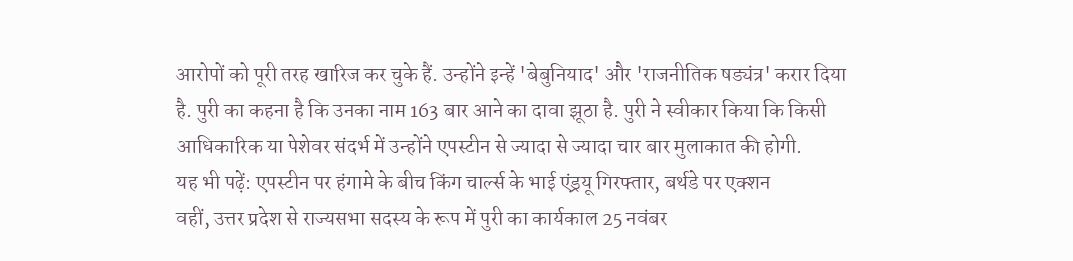आरोपों को पूरी तरह खारिज कर चुके हैं. उन्होंने इन्हें 'बेबुनियाद' और 'राजनीतिक षड्यंत्र' करार दिया है. पुरी का कहना है कि उनका नाम 163 बार आने का दावा झूठा है. पुरी ने स्वीकार किया कि किसी आधिकारिक या पेशेवर संदर्भ में उन्होंने एपस्टीन से ज्यादा से ज्यादा चार बार मुलाकात की होगी.
यह भी पढ़ें: एपस्टीन पर हंगामे के बीच किंग चार्ल्स के भाई एंड्रयू गिरफ्तार, बर्थडे पर एक्शन
वहीं, उत्तर प्रदेश से राज्यसभा सदस्य के रूप में पुरी का कार्यकाल 25 नवंबर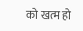को खत्म हो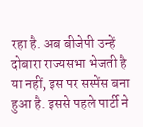रहा है. अब बीजेपी उन्हें दोबारा राज्यसभा भेजती है या नहीं, इस पर सस्पेंस बना हुआ है. इससे पहले पार्टी ने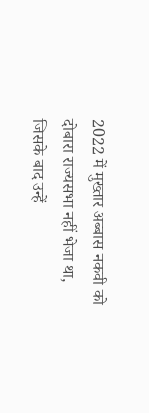2022 में मुख्तार अब्बास नकवी को दोबारा राज्यसभा नहीं भेजा था, जिसके बाद उन्हें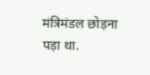मंत्रिमंडल छोड़ना पड़ा था.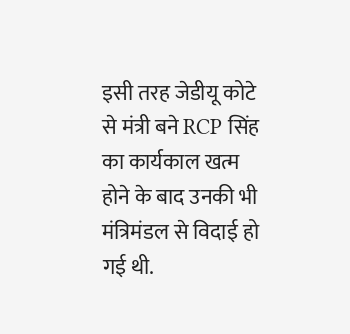इसी तरह जेडीयू कोटे से मंत्री बने RCP सिंह का कार्यकाल खत्म होने के बाद उनकी भी मंत्रिमंडल से विदाई हो गई थी.